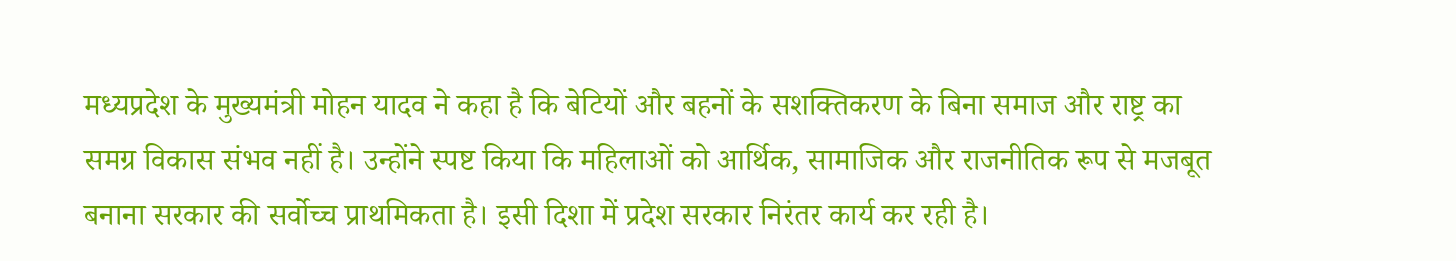मध्यप्रदेश के मुख्यमंत्री मोहन यादव ने कहा है कि बेटियों और बहनों के सशक्तिकरण के बिना समाज और राष्ट्र का समग्र विकास संभव नहीं है। उन्होंने स्पष्ट किया कि महिलाओं को आर्थिक, सामाजिक और राजनीतिक रूप से मजबूत बनाना सरकार की सर्वोच्च प्राथमिकता है। इसी दिशा में प्रदेश सरकार निरंतर कार्य कर रही है।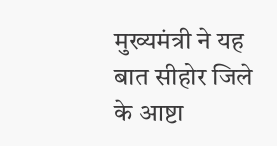मुख्यमंत्री ने यह बात सीहोर जिले के आष्टा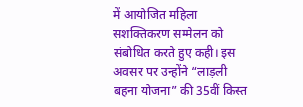में आयोजित महिला सशक्तिकरण सम्मेलन को संबोधित करते हुए कही। इस अवसर पर उन्होंने “लाड़ली बहना योजना” की 35वीं किस्त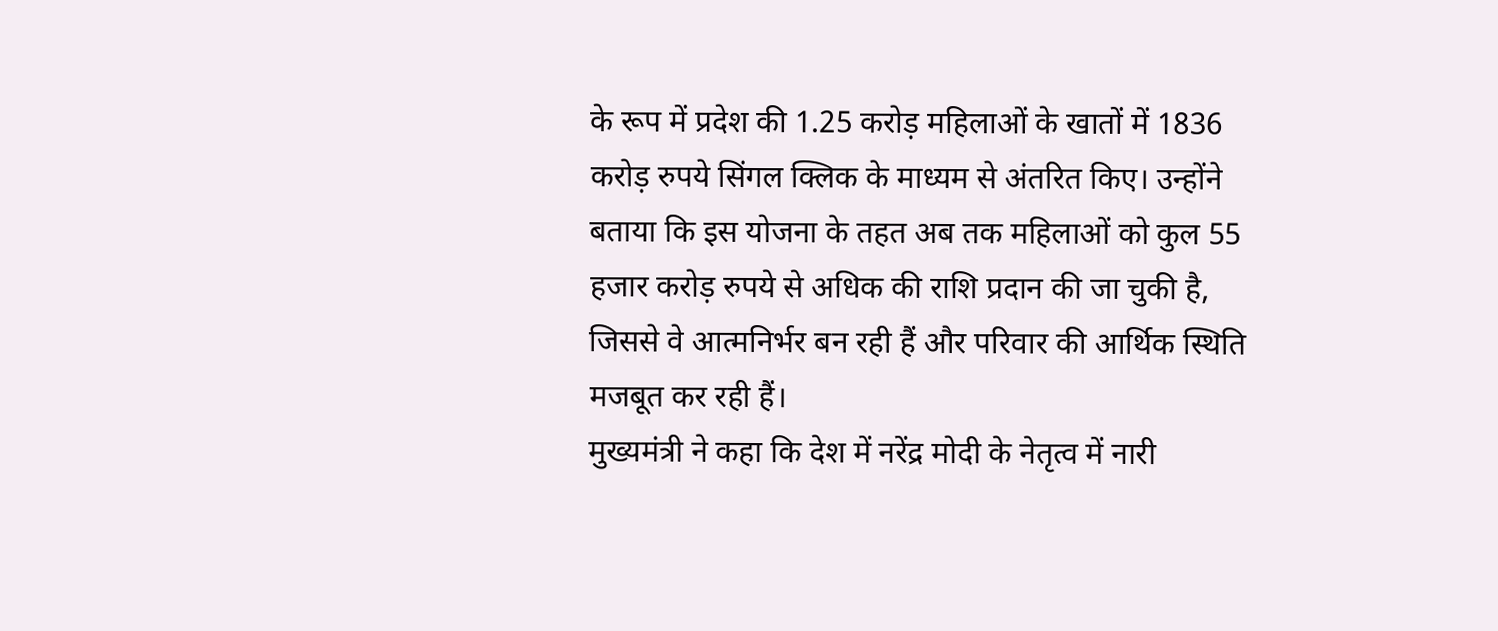के रूप में प्रदेश की 1.25 करोड़ महिलाओं के खातों में 1836 करोड़ रुपये सिंगल क्लिक के माध्यम से अंतरित किए। उन्होंने बताया कि इस योजना के तहत अब तक महिलाओं को कुल 55 हजार करोड़ रुपये से अधिक की राशि प्रदान की जा चुकी है, जिससे वे आत्मनिर्भर बन रही हैं और परिवार की आर्थिक स्थिति मजबूत कर रही हैं।
मुख्यमंत्री ने कहा कि देश में नरेंद्र मोदी के नेतृत्व में नारी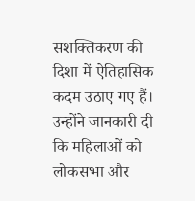सशक्तिकरण की दिशा में ऐतिहासिक कदम उठाए गए हैं। उन्होंने जानकारी दी कि महिलाओं को लोकसभा और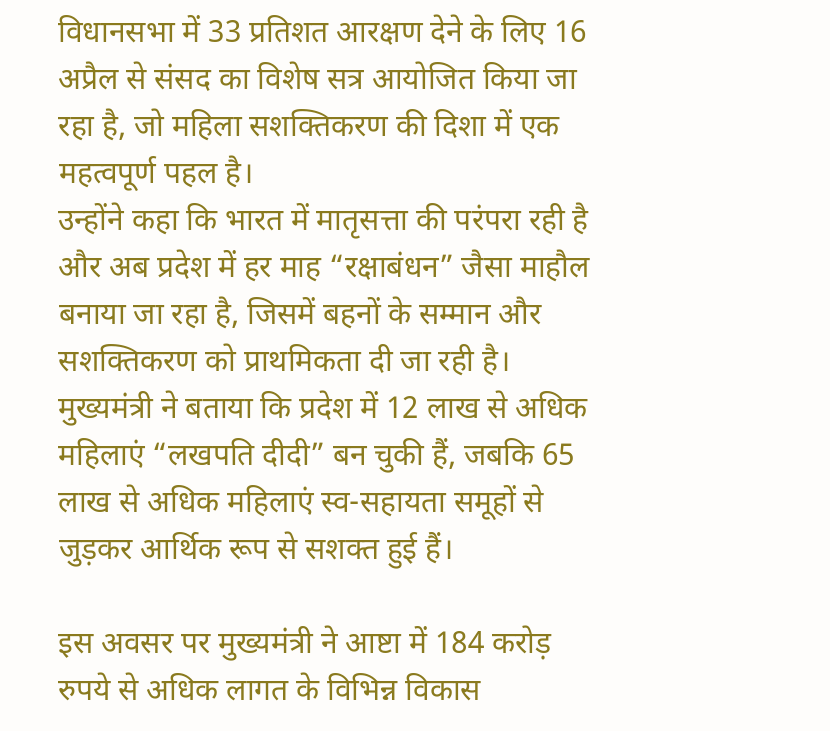विधानसभा में 33 प्रतिशत आरक्षण देने के लिए 16 अप्रैल से संसद का विशेष सत्र आयोजित किया जा रहा है, जो महिला सशक्तिकरण की दिशा में एक महत्वपूर्ण पहल है।
उन्होंने कहा कि भारत में मातृसत्ता की परंपरा रही है और अब प्रदेश में हर माह “रक्षाबंधन” जैसा माहौल बनाया जा रहा है, जिसमें बहनों के सम्मान और सशक्तिकरण को प्राथमिकता दी जा रही है। मुख्यमंत्री ने बताया कि प्रदेश में 12 लाख से अधिक महिलाएं “लखपति दीदी” बन चुकी हैं, जबकि 65 लाख से अधिक महिलाएं स्व-सहायता समूहों से जुड़कर आर्थिक रूप से सशक्त हुई हैं।

इस अवसर पर मुख्यमंत्री ने आष्टा में 184 करोड़ रुपये से अधिक लागत के विभिन्न विकास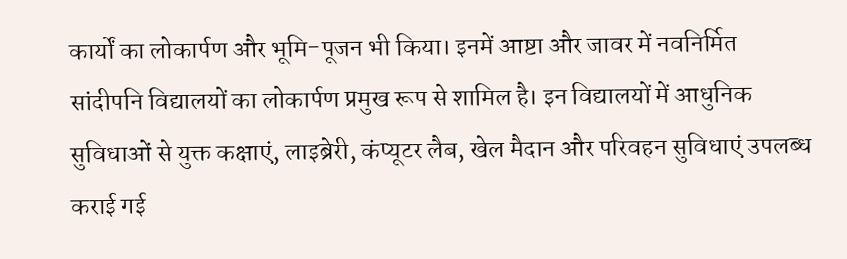कार्यों का लोकार्पण और भूमि-पूजन भी किया। इनमें आष्टा और जावर में नवनिर्मित सांदीपनि विद्यालयों का लोकार्पण प्रमुख रूप से शामिल है। इन विद्यालयों में आधुनिक सुविधाओं से युक्त कक्षाएं, लाइब्रेरी, कंप्यूटर लैब, खेल मैदान और परिवहन सुविधाएं उपलब्ध कराई गई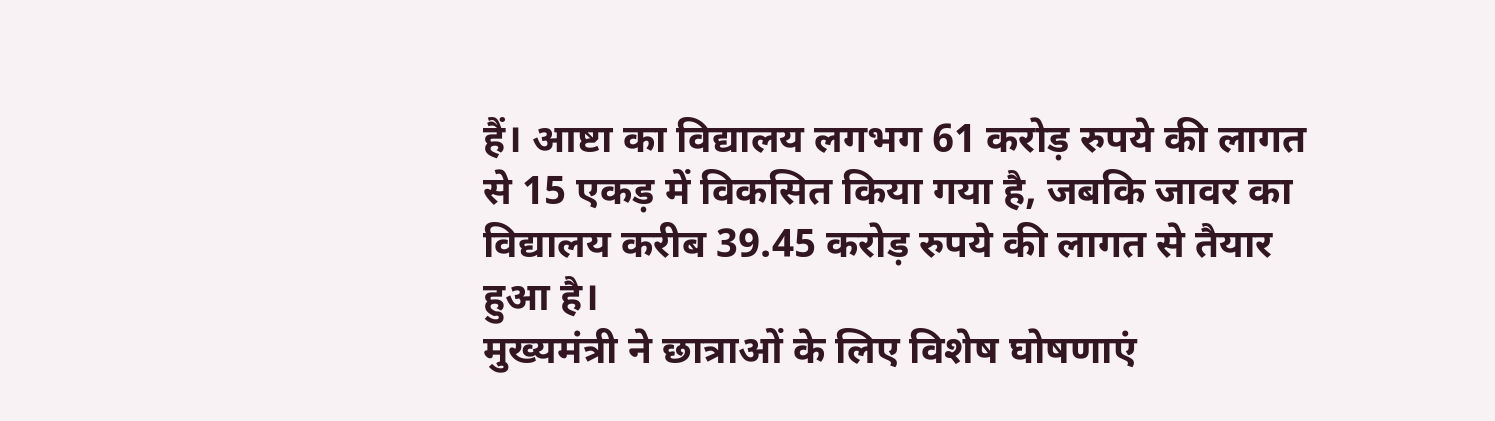हैं। आष्टा का विद्यालय लगभग 61 करोड़ रुपये की लागत से 15 एकड़ में विकसित किया गया है, जबकि जावर का विद्यालय करीब 39.45 करोड़ रुपये की लागत से तैयार हुआ है।
मुख्यमंत्री ने छात्राओं के लिए विशेष घोषणाएं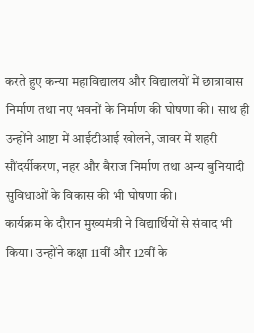करते हुए कन्या महाविद्यालय और विद्यालयों में छात्रावास निर्माण तथा नए भवनों के निर्माण की घोषणा की। साथ ही उन्होंने आष्टा में आईटीआई खोलने, जावर में शहरी सौंदर्यीकरण, नहर और बैराज निर्माण तथा अन्य बुनियादी सुविधाओं के विकास की भी घोषणा की।
कार्यक्रम के दौरान मुख्यमंत्री ने विद्यार्थियों से संवाद भी किया। उन्होंने कक्षा 11वीं और 12वीं के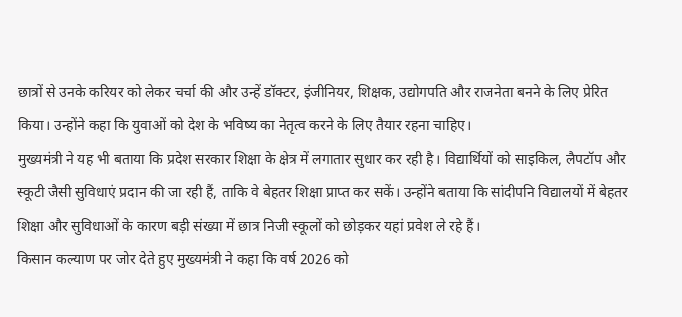छात्रों से उनके करियर को लेकर चर्चा की और उन्हें डॉक्टर, इंजीनियर, शिक्षक, उद्योगपति और राजनेता बनने के लिए प्रेरित किया। उन्होंने कहा कि युवाओं को देश के भविष्य का नेतृत्व करने के लिए तैयार रहना चाहिए।
मुख्यमंत्री ने यह भी बताया कि प्रदेश सरकार शिक्षा के क्षेत्र में लगातार सुधार कर रही है। विद्यार्थियों को साइकिल, लैपटॉप और स्कूटी जैसी सुविधाएं प्रदान की जा रही हैं, ताकि वे बेहतर शिक्षा प्राप्त कर सकें। उन्होंने बताया कि सांदीपनि विद्यालयों में बेहतर शिक्षा और सुविधाओं के कारण बड़ी संख्या में छात्र निजी स्कूलों को छोड़कर यहां प्रवेश ले रहे हैं।
किसान कल्याण पर जोर देते हुए मुख्यमंत्री ने कहा कि वर्ष 2026 को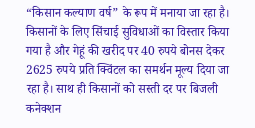“किसान कल्याण वर्ष” के रूप में मनाया जा रहा है। किसानों के लिए सिंचाई सुविधाओं का विस्तार किया गया है और गेहूं की खरीद पर 40 रुपये बोनस देकर 2625 रुपये प्रति क्विंटल का समर्थन मूल्य दिया जा रहा है। साथ ही किसानों को सस्ती दर पर बिजली कनेक्शन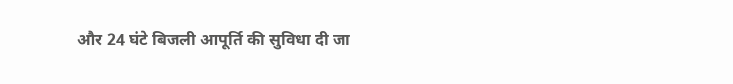और 24 घंटे बिजली आपूर्ति की सुविधा दी जा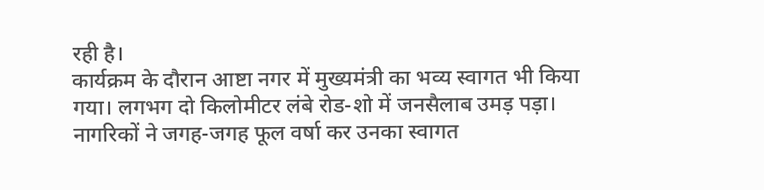रही है।
कार्यक्रम के दौरान आष्टा नगर में मुख्यमंत्री का भव्य स्वागत भी किया गया। लगभग दो किलोमीटर लंबे रोड-शो में जनसैलाब उमड़ पड़ा। नागरिकों ने जगह-जगह फूल वर्षा कर उनका स्वागत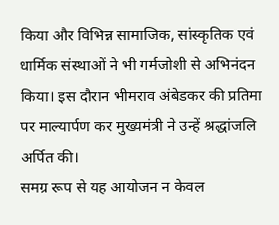किया और विभिन्न सामाजिक, सांस्कृतिक एवं धार्मिक संस्थाओं ने भी गर्मजोशी से अभिनंदन किया। इस दौरान भीमराव अंबेडकर की प्रतिमा पर माल्यार्पण कर मुख्यमंत्री ने उन्हें श्रद्धांजलि अर्पित की।
समग्र रूप से यह आयोजन न केवल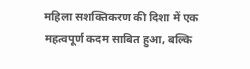महिला सशक्तिकरण की दिशा में एक महत्वपूर्ण कदम साबित हुआ, बल्कि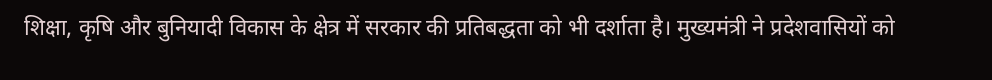शिक्षा, कृषि और बुनियादी विकास के क्षेत्र में सरकार की प्रतिबद्धता को भी दर्शाता है। मुख्यमंत्री ने प्रदेशवासियों को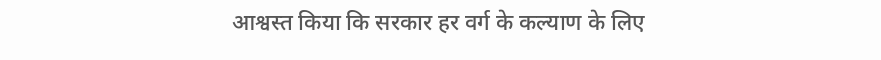आश्वस्त किया कि सरकार हर वर्ग के कल्याण के लिए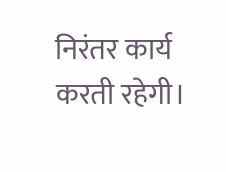निरंतर कार्य करती रहेगी।